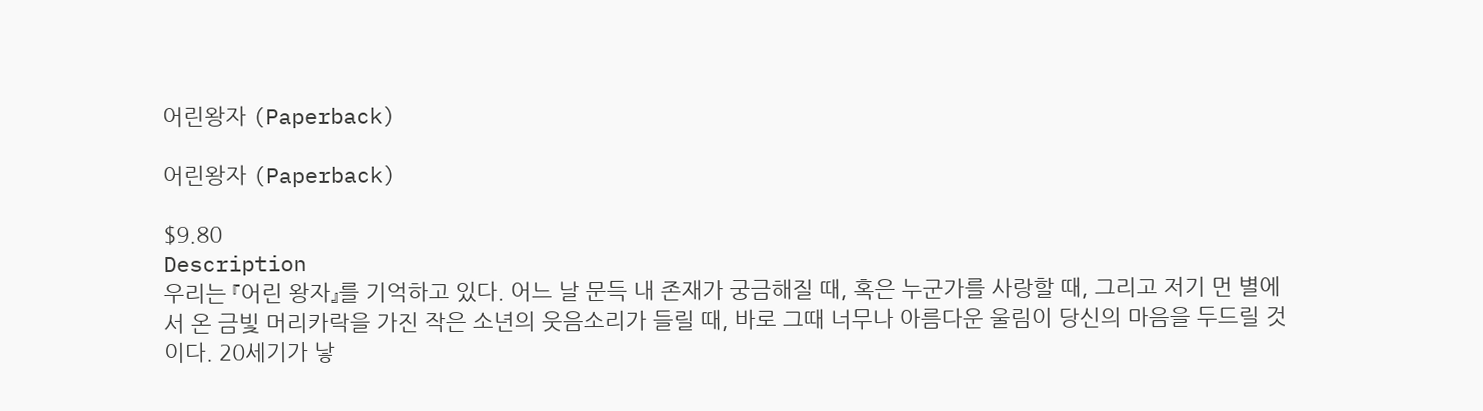어린왕자 (Paperback)

어린왕자 (Paperback)

$9.80
Description
우리는 『어린 왕자』를 기억하고 있다. 어느 날 문득 내 존재가 궁금해질 때, 혹은 누군가를 사랑할 때, 그리고 저기 먼 별에서 온 금빛 머리카락을 가진 작은 소년의 웃음소리가 들릴 때, 바로 그때 너무나 아름다운 울림이 당신의 마음을 두드릴 것이다. 20세기가 낳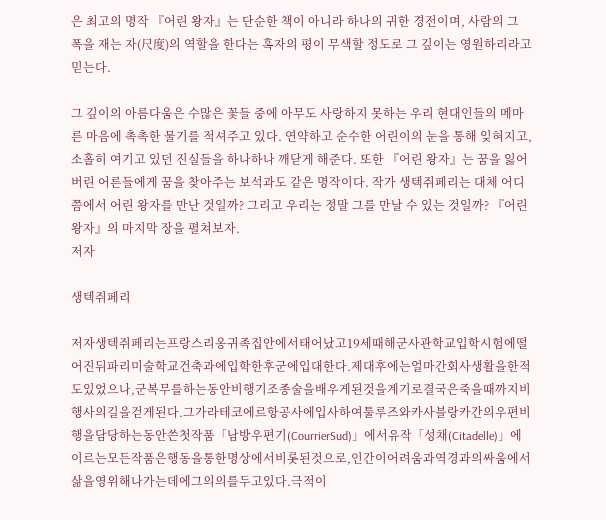은 최고의 명작 『어린 왕자』는 단순한 책이 아니라 하나의 귀한 경전이며, 사람의 그 폭을 재는 자(尺度)의 역할을 한다는 혹자의 평이 무색할 정도로 그 깊이는 영원하리라고 믿는다.

그 깊이의 아름다움은 수많은 꽃들 중에 아무도 사랑하지 못하는 우리 현대인들의 메마른 마음에 촉촉한 물기를 적셔주고 있다. 연약하고 순수한 어린이의 눈을 통해 잊혀지고, 소홀히 여기고 있던 진실들을 하나하나 깨닫게 해준다. 또한 『어린 왕자』는 꿈을 잃어버린 어른들에게 꿈을 찾아주는 보석과도 같은 명작이다. 작가 생텍쥐페리는 대체 어디쯤에서 어린 왕자를 만난 것일까? 그리고 우리는 정말 그를 만날 수 있는 것일까? 『어린 왕자』의 마지막 장을 펼쳐보자.
저자

생텍쥐페리

저자생텍쥐페리는프랑스리옹귀족집안에서태어났고19세때해군사관학교입학시험에떨어진뒤파리미술학교건축과에입학한후군에입대한다.제대후에는얼마간회사생활을한적도있었으나,군복무를하는동안비행기조종술을배우게된것을계기로결국은죽을때까지비행사의길을걷게된다.그가라테코에르항공사에입사하여툴루즈와카사블랑카간의우편비행을담당하는동안쓴첫작품「남방우편기(CourrierSud)」에서유작「성채(Citadelle)」에이르는모든작품은행동을통한명상에서비롯된것으로,인간이어려움과역경과의싸움에서삶을영위해나가는데에그의의를두고있다.극적이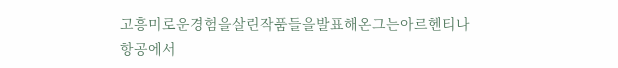고흥미로운경험을살린작품들을발표해온그는아르헨티나항공에서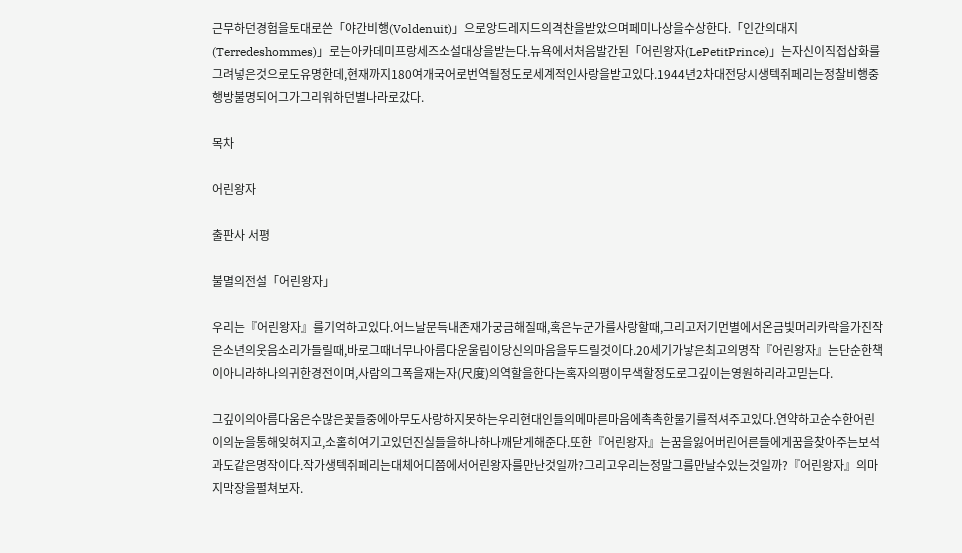근무하던경험을토대로쓴「야간비행(Voldenuit)」으로앙드레지드의격찬을받았으며페미나상을수상한다.「인간의대지(Terredeshommes)」로는아카데미프랑세즈소설대상을받는다.뉴욕에서처음발간된「어린왕자(LePetitPrince)」는자신이직접삽화를그려넣은것으로도유명한데,현재까지180여개국어로번역될정도로세계적인사랑을받고있다.1944년2차대전당시생텍쥐페리는정찰비행중행방불명되어그가그리워하던별나라로갔다.

목차

어린왕자

출판사 서평

불멸의전설「어린왕자」

우리는『어린왕자』를기억하고있다.어느날문득내존재가궁금해질때,혹은누군가를사랑할때,그리고저기먼별에서온금빛머리카락을가진작은소년의웃음소리가들릴때,바로그때너무나아름다운울림이당신의마음을두드릴것이다.20세기가낳은최고의명작『어린왕자』는단순한책이아니라하나의귀한경전이며,사람의그폭을재는자(尺度)의역할을한다는혹자의평이무색할정도로그깊이는영원하리라고믿는다.

그깊이의아름다움은수많은꽃들중에아무도사랑하지못하는우리현대인들의메마른마음에촉촉한물기를적셔주고있다.연약하고순수한어린이의눈을통해잊혀지고,소홀히여기고있던진실들을하나하나깨닫게해준다.또한『어린왕자』는꿈을잃어버린어른들에게꿈을찾아주는보석과도같은명작이다.작가생텍쥐페리는대체어디쯤에서어린왕자를만난것일까?그리고우리는정말그를만날수있는것일까?『어린왕자』의마지막장을펼쳐보자.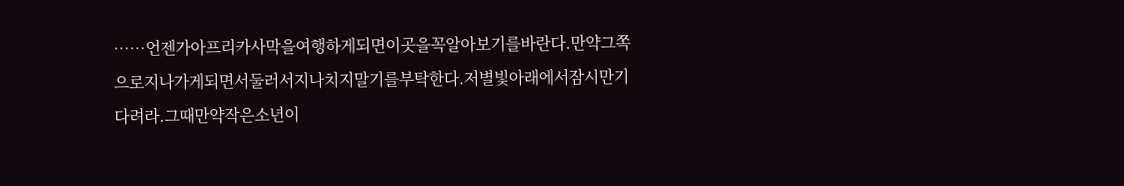……언젠가아프리카사막을여행하게되면이곳을꼭알아보기를바란다.만약그쪽으로지나가게되면서둘러서지나치지말기를부탁한다.저별빛아래에서잠시만기다려라.그때만약작은소년이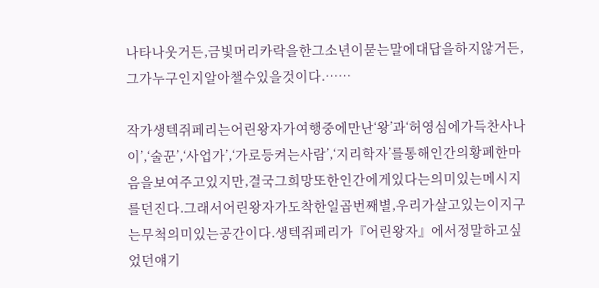나타나웃거든,금빛머리카락을한그소년이묻는말에대답을하지않거든,그가누구인지알아챌수있을것이다.……

작가생텍쥐페리는어린왕자가여행중에만난‘왕’과‘허영심에가득찬사나이’,‘술꾼’,‘사업가’,‘가로등켜는사람’,‘지리학자’를통해인간의황폐한마음을보여주고있지만,결국그희망또한인간에게있다는의미있는메시지를던진다.그래서어린왕자가도착한일곱번째별,우리가살고있는이지구는무척의미있는공간이다.생텍쥐페리가『어린왕자』에서정말하고싶었던얘기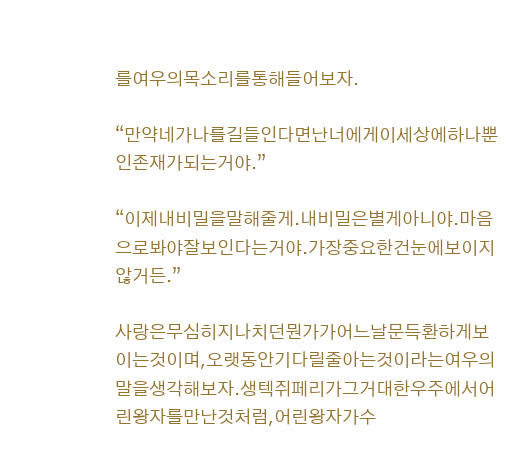를여우의목소리를통해들어보자.

“만약네가나를길들인다면난너에게이세상에하나뿐인존재가되는거야.”

“이제내비밀을말해줄게.내비밀은별게아니야.마음으로봐야잘보인다는거야.가장중요한건눈에보이지않거든.”

사랑은무심히지나치던뭔가가어느날문득환하게보이는것이며,오랫동안기다릴줄아는것이라는여우의말을생각해보자.생텍쥐페리가그거대한우주에서어린왕자를만난것처럼,어린왕자가수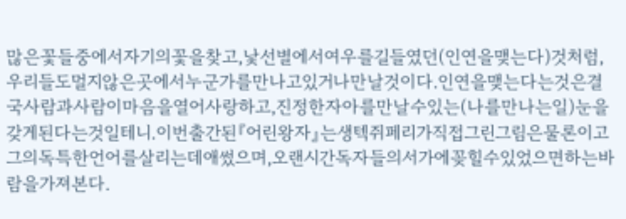많은꽃들중에서자기의꽃을찾고,낯선별에서여우를길들였던(인연을맺는다)것처럼,우리들도멀지않은곳에서누군가를만나고있거나만날것이다.인연을맺는다는것은결국사람과사람이마음을열어사랑하고,진정한자아를만날수있는(나를만나는일)눈을갖게된다는것일테니.이번출간된『어린왕자』는생텍쥐페리가직접그린그림은물론이고그의독특한언어를살리는데애썼으며,오랜시간독자들의서가에꽂힐수있었으면하는바람을가져본다.